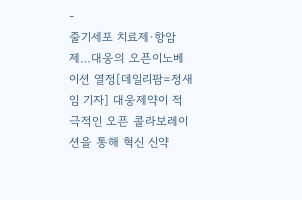-
줄기세포 치료제·항암제…대웅의 오픈이노베이션 열정[데일리팜=정새임 기자] 대웅제약이 적극적인 오픈 콜라보레이션을 통해 혁신 신약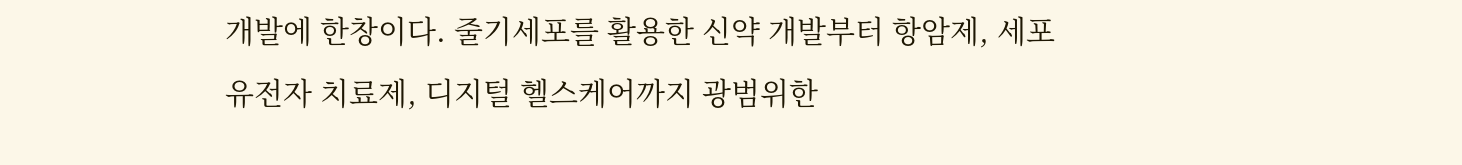개발에 한창이다. 줄기세포를 활용한 신약 개발부터 항암제, 세포유전자 치료제, 디지털 헬스케어까지 광범위한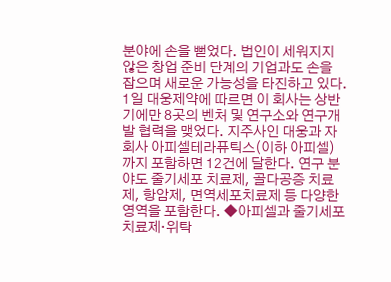분야에 손을 뻗었다. 법인이 세워지지 않은 창업 준비 단계의 기업과도 손을 잡으며 새로운 가능성을 타진하고 있다. 1일 대웅제약에 따르면 이 회사는 상반기에만 8곳의 벤처 및 연구소와 연구개발 협력을 맺었다. 지주사인 대웅과 자회사 아피셀테라퓨틱스(이하 아피셀)까지 포함하면 12건에 달한다. 연구 분야도 줄기세포 치료제, 골다공증 치료제, 항암제, 면역세포치료제 등 다양한 영역을 포함한다. ◆아피셀과 줄기세포 치료제·위탁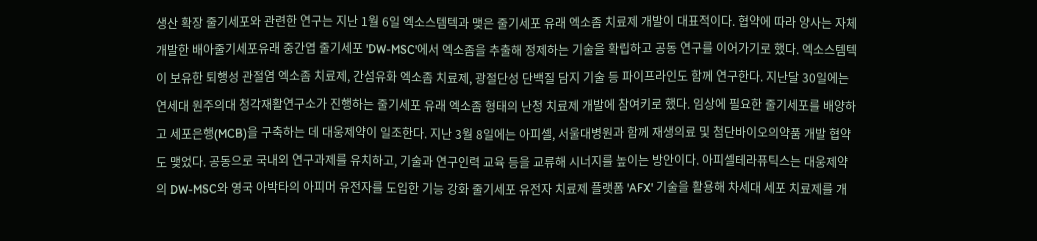생산 확장 줄기세포와 관련한 연구는 지난 1월 6일 엑소스템텍과 맺은 줄기세포 유래 엑소좀 치료제 개발이 대표적이다. 협약에 따라 양사는 자체 개발한 배아줄기세포유래 중간엽 줄기세포 'DW-MSC'에서 엑소좀을 추출해 정제하는 기술을 확립하고 공동 연구를 이어가기로 했다. 엑소스템텍이 보유한 퇴행성 관절염 엑소좀 치료제, 간섬유화 엑소좀 치료제, 광절단성 단백질 담지 기술 등 파이프라인도 함께 연구한다. 지난달 30일에는 연세대 원주의대 청각재활연구소가 진행하는 줄기세포 유래 엑소좀 형태의 난청 치료제 개발에 참여키로 했다. 임상에 필요한 줄기세포를 배양하고 세포은행(MCB)을 구축하는 데 대웅제약이 일조한다. 지난 3월 8일에는 아피셀, 서울대병원과 함께 재생의료 및 첨단바이오의약품 개발 협약도 맺었다. 공동으로 국내외 연구과제를 유치하고, 기술과 연구인력 교육 등을 교류해 시너지를 높이는 방안이다. 아피셀테라퓨틱스는 대웅제약의 DW-MSC와 영국 아박타의 아피머 유전자를 도입한 기능 강화 줄기세포 유전자 치료제 플랫폼 'AFX' 기술을 활용해 차세대 세포 치료제를 개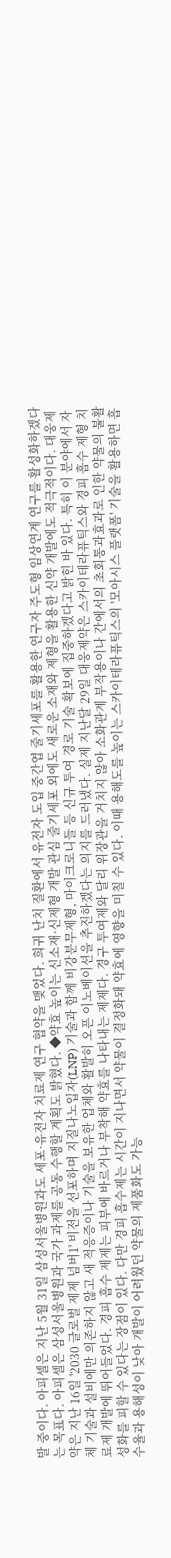발 중이다. 아피셀은 지난 5월 31일 삼성서울병원과도 세포·유전자 치료제 연구 협약을 맺었다. 희귀 난치 질환에서 유전자 도입 중간엽 줄기세포를 활용한 연구자 주도형 임상연계 연구를 활성화하겠다는 목표다. 아피셀은 삼성서울병원과 국가 과제를 공동 수행할 계획도 밝혔다. ◆약효 높이는 신소재·신제형 개발 관심 줄기세포 외에도 새로운 소재와 제형을 활용한 신약 개발에도 적극적이다. 대웅제약은 지난 16일 '2030 글로벌 제제 넘버1' 비전을 선포하며 지질나노입자(LNP) 기술과 함께 비강분무제형, 마이크로니들 등 신규 투여 경로 기술 확보에 집중하겠다고 밝힌 바 있다. 특히 이 분야에서 자체 기술과 설비에만 의존하지 않고 새 적응증이나 기술을 보유한 업체와 활발히 오픈 이노베이션을 추진하겠다는 의지를 드러냈다. 실제 지난달 29일 대웅제약은 스카이테라퓨틱스와 경피 흡수 제형 치료제 개발에 뛰어들었다. 경피 흡수 제제는 피부에 바르거나 부착해 약효를 나타내는 제제다. 경구 투여제와 달리 위장관을 거치지 않아 소화관계 부작용이나 간에서의 초회통과효과로 인한 약물의 불활성화를 피할 수 있다는 장점이 있다. 다만 경피 흡수제는 시간이 지나면서 약물이 결정화돼 약효에 영향을 미칠 수 있다. 이때 용해도를 높이는 스카이테라퓨틱스의 '모아시스 플랫폼' 기술을 활용하면 흡수율과 용해성이 낮아 개발이 어려웠던 약물의 제품화도 가능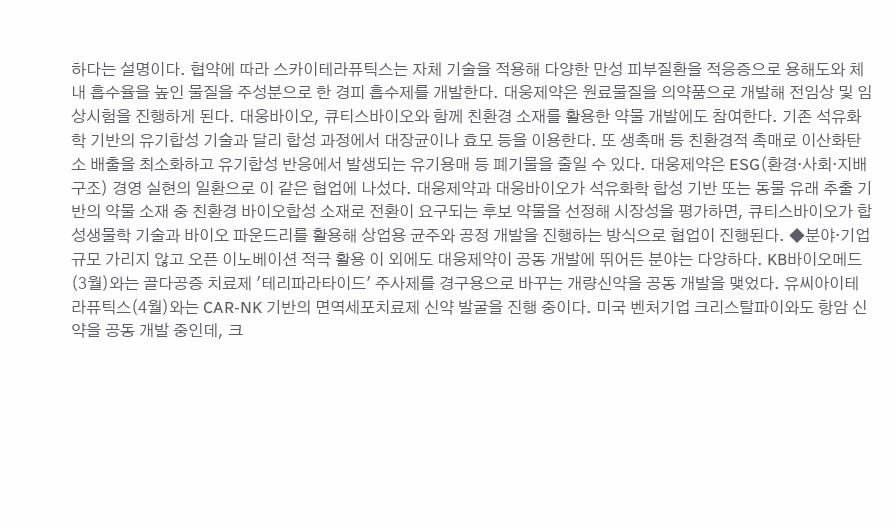하다는 설명이다. 협약에 따라 스카이테라퓨틱스는 자체 기술을 적용해 다양한 만성 피부질환을 적응증으로 용해도와 체내 흡수율을 높인 물질을 주성분으로 한 경피 흡수제를 개발한다. 대웅제약은 원료물질을 의약품으로 개발해 전임상 및 임상시험을 진행하게 된다. 대웅바이오, 큐티스바이오와 함께 친환경 소재를 활용한 약물 개발에도 참여한다. 기존 석유화학 기반의 유기합성 기술과 달리 합성 과정에서 대장균이나 효모 등을 이용한다. 또 생촉매 등 친환경적 촉매로 이산화탄소 배출을 최소화하고 유기합성 반응에서 발생되는 유기용매 등 폐기물을 줄일 수 있다. 대웅제약은 ESG(환경·사회·지배구조) 경영 실현의 일환으로 이 같은 협업에 나섰다. 대웅제약과 대웅바이오가 석유화학 합성 기반 또는 동물 유래 추출 기반의 약물 소재 중 친환경 바이오합성 소재로 전환이 요구되는 후보 약물을 선정해 시장성을 평가하면, 큐티스바이오가 합성생물학 기술과 바이오 파운드리를 활용해 상업용 균주와 공정 개발을 진행하는 방식으로 협업이 진행된다. ◆분야·기업 규모 가리지 않고 오픈 이노베이션 적극 활용 이 외에도 대웅제약이 공동 개발에 뛰어든 분야는 다양하다. KB바이오메드(3월)와는 골다공증 치료제 '테리파라타이드' 주사제를 경구용으로 바꾸는 개량신약을 공동 개발을 맺었다. 유씨아이테라퓨틱스(4월)와는 CAR-NK 기반의 면역세포치료제 신약 발굴을 진행 중이다. 미국 벤처기업 크리스탈파이와도 항암 신약을 공동 개발 중인데, 크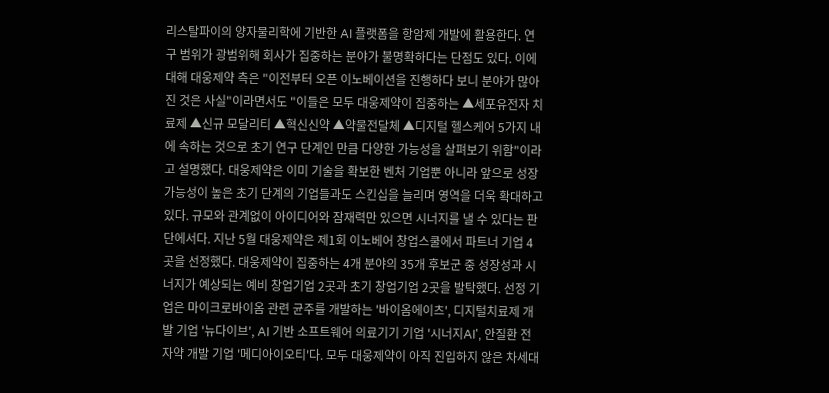리스탈파이의 양자물리학에 기반한 AI 플랫폼을 항암제 개발에 활용한다. 연구 범위가 광범위해 회사가 집중하는 분야가 불명확하다는 단점도 있다. 이에 대해 대웅제약 측은 "이전부터 오픈 이노베이션을 진행하다 보니 분야가 많아진 것은 사실"이라면서도 "이들은 모두 대웅제약이 집중하는 ▲세포유전자 치료제 ▲신규 모달리티 ▲혁신신약 ▲약물전달체 ▲디지털 헬스케어 5가지 내에 속하는 것으로 초기 연구 단계인 만큼 다양한 가능성을 살펴보기 위함"이라고 설명했다. 대웅제약은 이미 기술을 확보한 벤처 기업뿐 아니라 앞으로 성장 가능성이 높은 초기 단계의 기업들과도 스킨십을 늘리며 영역을 더욱 확대하고 있다. 규모와 관계없이 아이디어와 잠재력만 있으면 시너지를 낼 수 있다는 판단에서다. 지난 5월 대웅제약은 제1회 이노베어 창업스쿨에서 파트너 기업 4곳을 선정했다. 대웅제약이 집중하는 4개 분야의 35개 후보군 중 성장성과 시너지가 예상되는 예비 창업기업 2곳과 초기 창업기업 2곳을 발탁했다. 선정 기업은 마이크로바이옴 관련 균주를 개발하는 '바이옴에이츠', 디지털치료제 개발 기업 '뉴다이브', AI 기반 소프트웨어 의료기기 기업 '시너지AI', 안질환 전자약 개발 기업 '메디아이오티'다. 모두 대웅제약이 아직 진입하지 않은 차세대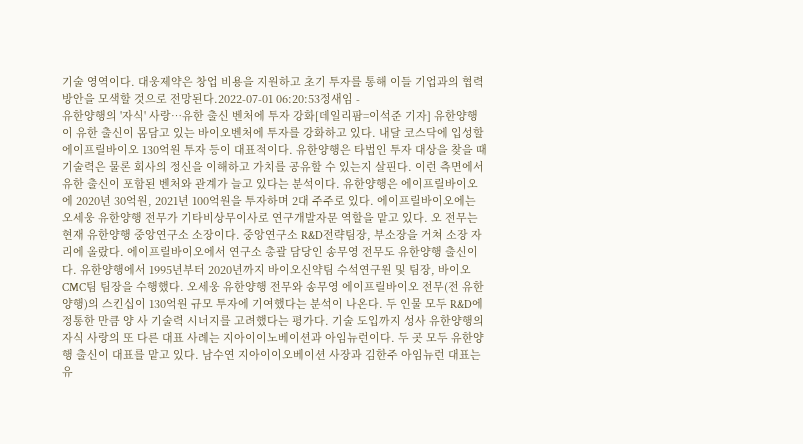기술 영역이다. 대웅제약은 창업 비용을 지원하고 초기 투자를 통해 이들 기업과의 협력 방안을 모색할 것으로 전망된다.2022-07-01 06:20:53정새임 -
유한양행의 '자식' 사랑…유한 출신 벤처에 투자 강화[데일리팜=이석준 기자] 유한양행이 유한 출신이 몸담고 있는 바이오벤처에 투자를 강화하고 있다. 내달 코스닥에 입성할 에이프릴바이오 130억원 투자 등이 대표적이다. 유한양행은 타법인 투자 대상을 찾을 때 기술력은 물론 회사의 정신을 이해하고 가치를 공유할 수 있는지 살핀다. 이런 측면에서 유한 출신이 포함된 벤처와 관계가 늘고 있다는 분석이다. 유한양행은 에이프릴바이오에 2020년 30억원, 2021년 100억원을 투자하며 2대 주주로 있다. 에이프릴바이오에는 오세웅 유한양행 전무가 기타비상무이사로 연구개발자문 역할을 맡고 있다. 오 전무는 현재 유한양행 중앙연구소 소장이다. 중앙연구소 R&D전략팀장, 부소장을 거쳐 소장 자리에 올랐다. 에이프릴바이오에서 연구소 총괄 담당인 송무영 전무도 유한양행 출신이다. 유한양행에서 1995년부터 2020년까지 바이오신약팀 수석연구원 및 팀장, 바이오CMC팀 팀장을 수행했다. 오세웅 유한양행 전무와 송무영 에이프릴바이오 전무(전 유한양행)의 스킨십이 130억원 규모 투자에 기여했다는 분석이 나온다. 두 인물 모두 R&D에 정통한 만큼 양 사 기술력 시너지를 고려했다는 평가다. 기술 도입까지 성사 유한양행의 자식 사랑의 또 다른 대표 사례는 지아이이노베이션과 아임뉴런이다. 두 곳 모두 유한양행 출신이 대표를 맡고 있다. 남수연 지아이이오베이션 사장과 김한주 아임뉴런 대표는 유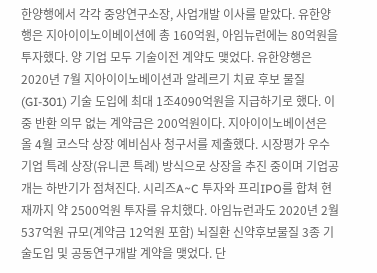한양행에서 각각 중앙연구소장, 사업개발 이사를 맡았다. 유한양행은 지아이이노이베이션에 총 160억원, 아임뉴런에는 80억원을 투자했다. 양 기업 모두 기술이전 계약도 맺었다. 유한양행은 2020년 7월 지아이이노베이션과 알레르기 치료 후보 물질(GI-301) 기술 도입에 최대 1조4090억원을 지급하기로 했다. 이중 반환 의무 없는 계약금은 200억원이다. 지아이이노베이션은 올 4월 코스닥 상장 예비심사 청구서를 제출했다. 시장평가 우수기업 특례 상장(유니콘 특례) 방식으로 상장을 추진 중이며 기업공개는 하반기가 점쳐진다. 시리즈A~C 투자와 프리IPO를 합쳐 현재까지 약 2500억원 투자를 유치했다. 아임뉴런과도 2020년 2월 537억원 규모(계약금 12억원 포함) 뇌질환 신약후보물질 3종 기술도입 및 공동연구개발 계약을 맺었다. 단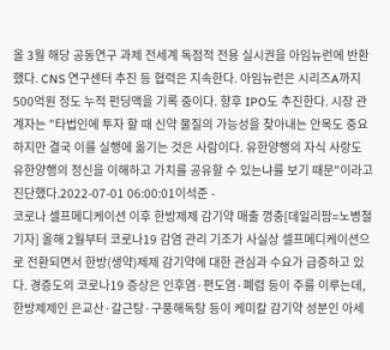올 3월 해당 공동연구 과제 전세계 독점적 전용 실시권을 아임뉴런에 반환했다. CNS 연구센터 추진 등 협력은 지속한다. 아임뉴런은 시리즈A까지 500억원 정도 누적 펀딩액을 기록 중이다. 향후 IPO도 추진한다. 시장 관계자는 "타법인에 투자 할 때 신약 물질의 가능성을 찾아내는 안목도 중요하지만 결국 이를 실행에 옮기는 것은 사람이다. 유한양행의 자식 사랑도 유한양행의 정신을 이해하고 가치를 공유할 수 있는냐를 보기 때문"이라고 진단했다.2022-07-01 06:00:01이석준 -
코로나 셀프메디케이션 이후 한방제제 감기약 매출 껑충[데일리팜=노병철 기자] 올해 2월부터 코로나19 감염 관리 기조가 사실상 셀프메디케이션으로 전환되면서 한방(생약)제제 감기약에 대한 관심과 수요가 급증하고 있다. 경증도의 코로나19 증상은 인후염·편도염·폐렴 등이 주를 이루는데, 한방제제인 은교산·갈근탕·구풍해독탕 등이 케미칼 감기약 성분인 아세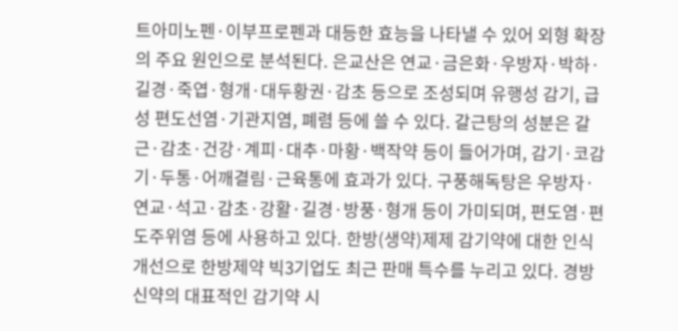트아미노펜·이부프로펜과 대등한 효능을 나타낼 수 있어 외형 확장의 주요 원인으로 분석된다. 은교산은 연교·금은화·우방자·박하·길경·죽엽·형개·대두황권·감초 등으로 조성되며 유행성 감기, 급성 편도선염·기관지염, 폐렴 등에 쓸 수 있다. 갈근탕의 성분은 갈근·감초·건강·계피·대추·마황·백작약 등이 들어가며, 감기·코감기·두통·어깨결림·근육통에 효과가 있다. 구풍해독탕은 우방자·연교·석고·감초·강활·길경·방풍·형개 등이 가미되며, 편도염·편도주위염 등에 사용하고 있다. 한방(생약)제제 감기약에 대한 인식 개선으로 한방제약 빅3기업도 최근 판매 특수를 누리고 있다. 경방신약의 대표적인 감기약 시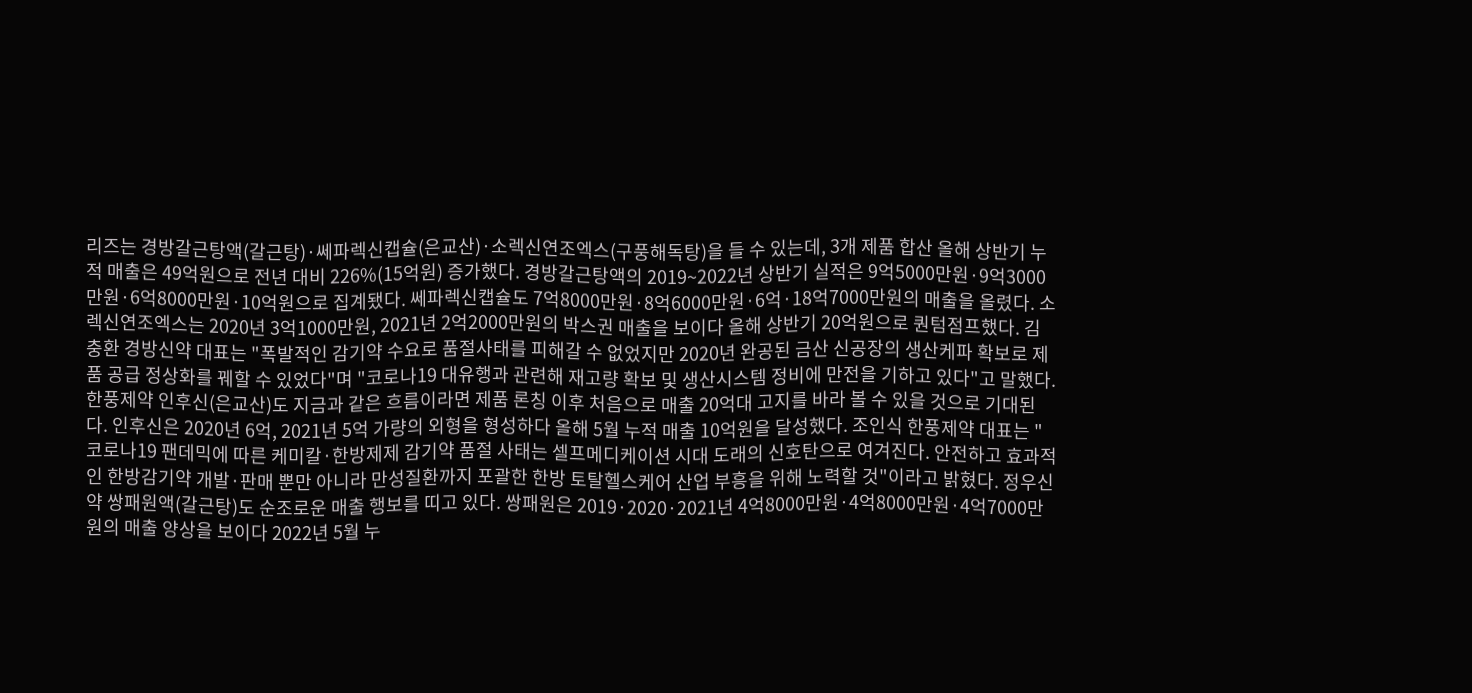리즈는 경방갈근탕액(갈근탕)·쎄파렉신캡슐(은교산)·소렉신연조엑스(구풍해독탕)을 들 수 있는데, 3개 제품 합산 올해 상반기 누적 매출은 49억원으로 전년 대비 226%(15억원) 증가했다. 경방갈근탕액의 2019~2022년 상반기 실적은 9억5000만원·9억3000만원·6억8000만원·10억원으로 집계됐다. 쎄파렉신캡슐도 7억8000만원·8억6000만원·6억·18억7000만원의 매출을 올렸다. 소렉신연조엑스는 2020년 3억1000만원, 2021년 2억2000만원의 박스권 매출을 보이다 올해 상반기 20억원으로 퀀텀점프했다. 김충환 경방신약 대표는 "폭발적인 감기약 수요로 품절사태를 피해갈 수 없었지만 2020년 완공된 금산 신공장의 생산케파 확보로 제품 공급 정상화를 꿰할 수 있었다"며 "코로나19 대유행과 관련해 재고량 확보 및 생산시스템 정비에 만전을 기하고 있다"고 말했다. 한풍제약 인후신(은교산)도 지금과 같은 흐름이라면 제품 론칭 이후 처음으로 매출 20억대 고지를 바라 볼 수 있을 것으로 기대된다. 인후신은 2020년 6억, 2021년 5억 가량의 외형을 형성하다 올해 5월 누적 매출 10억원을 달성했다. 조인식 한풍제약 대표는 "코로나19 팬데믹에 따른 케미칼·한방제제 감기약 품절 사태는 셀프메디케이션 시대 도래의 신호탄으로 여겨진다. 안전하고 효과적인 한방감기약 개발·판매 뿐만 아니라 만성질환까지 포괄한 한방 토탈헬스케어 산업 부흥을 위해 노력할 것"이라고 밝혔다. 정우신약 쌍패원액(갈근탕)도 순조로운 매출 행보를 띠고 있다. 쌍패원은 2019·2020·2021년 4억8000만원·4억8000만원·4억7000만원의 매출 양상을 보이다 2022년 5월 누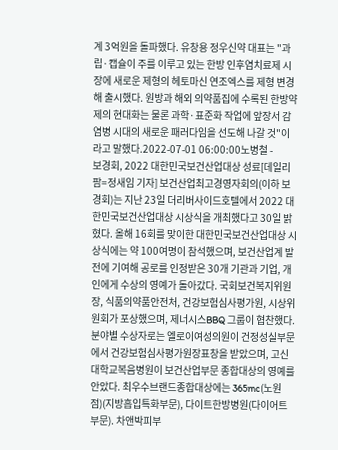계 3억원을 돌파했다. 유창용 정우신약 대표는 "과립·캡슐이 주를 이루고 있는 한방 인후염치료제 시장에 새로운 제형의 헤토마신 연조엑스를 제형 변경해 출시했다. 원방과 해외 의약품집에 수록된 한방약제의 현대화는 물론 과학·표준화 작업에 앞장서 감염병 시대의 새로운 패러다임을 선도해 나갈 것"이라고 말했다.2022-07-01 06:00:00노병철 -
보경회, 2022 대한민국보건산업대상 성료[데일리팜=정새임 기자] 보건산업최고경영자회의(이하 보경회)는 지난 23일 더리버사이드호텔에서 2022 대한민국보건산업대상 시상식을 개최했다고 30일 밝혔다. 올해 16회를 맞이한 대한민국보건산업대상 시상식에는 약 100여명이 참석했으며, 보건산업계 발전에 기여해 공로를 인정받은 30개 기관과 기업, 개인에게 수상의 영예가 돌아갔다. 국회보건복지위원장, 식품의약품안전처, 건강보험심사평가원, 시상위원회가 포상했으며, 제너시스BBQ 그룹이 협찬했다. 분야별 수상자로는 엘로이여성의원이 건정성실부문에서 건강보험심사평가원장표창을 받았으며, 고신대학교복음병원이 보건산업부문 종합대상의 영예를 안았다. 최우수브랜드종합대상에는 365mc(노원점)(지방흡입특화부문), 다이트한방병원(다이어트부문). 차앤박피부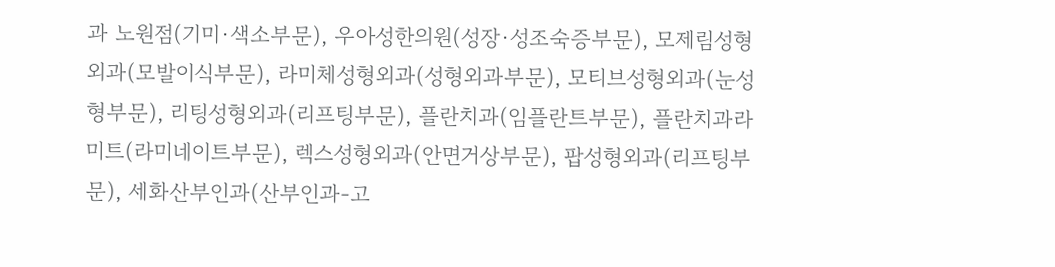과 노원점(기미·색소부문), 우아성한의원(성장·성조숙증부문), 모제림성형외과(모발이식부문), 라미체성형외과(성형외과부문), 모티브성형외과(눈성형부문), 리팅성형외과(리프팅부문), 플란치과(임플란트부문), 플란치과라미트(라미네이트부문), 렉스성형외과(안면거상부문), 팝성형외과(리프팅부문), 세화산부인과(산부인과-고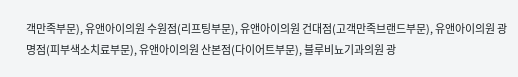객만족부문), 유앤아이의원 수원점(리프팅부문), 유앤아이의원 건대점(고객만족브랜드부문), 유앤아이의원 광명점(피부색소치료부문), 유앤아이의원 산본점(다이어트부문), 블루비뇨기과의원 광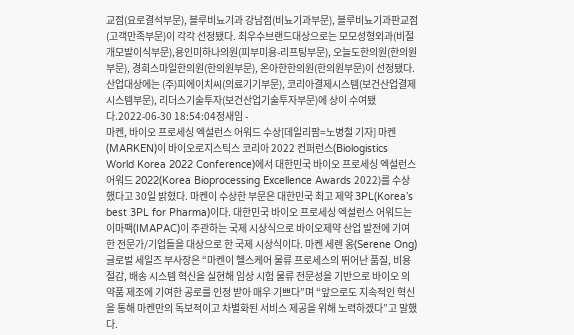교점(요로결석부문), 블루비뇨기과 강남점(비뇨기과부문), 블루비뇨기과판교점(고객만족부문)이 각각 선정됐다. 최우수브랜드대상으로는 모모성형외과(비절개모발이식부문),용인미하나의원(피부미용-리프팅부문), 오늘도한의원(한의원부문), 경희스마일한의원(한의원부문), 온아한한의원(한의원부문)이 선정됐다. 산업대상에는 (주)피에이치씨(의료기기부문), 코리아결제시스템(보건산업결제시스템부문), 리더스기술투자(보건산업기술투자부문)에 상이 수여됐다.2022-06-30 18:54:04정새임 -
마켄, 바이오 프로세싱 엑설런스 어워드 수상[데일리팜=노병철 기자] 마켄(MARKEN)이 바이오로지스틱스 코리아 2022 컨퍼런스(Biologistics World Korea 2022 Conference)에서 대한민국 바이오 프로세싱 엑설런스 어워드 2022(Korea Bioprocessing Excellence Awards 2022)를 수상했다고 30일 밝혔다. 마켄이 수상한 부문은 대한민국 최고 제약 3PL(Korea’s best 3PL for Pharma)이다. 대한민국 바이오 프로세싱 엑설런스 어워드는 이마팩(IMAPAC)이 주관하는 국제 시상식으로 바이오제약 산업 발전에 기여한 전문가/기업들을 대상으로 한 국제 시상식이다. 마켄 세렌 옹(Serene Ong) 글로벌 세일즈 부사장은 “마켄이 헬스케어 물류 프로세스의 뛰어난 품질, 비용 절감, 배송 시스템 혁신을 실현해 임상 시험 물류 전문성을 기반으로 바이오 의약품 제조에 기여한 공로를 인정 받아 매우 기쁘다”며 “앞으로도 지속적인 혁신을 통해 마켄만의 독보적이고 차별화된 서비스 제공을 위해 노력하겠다”고 말했다.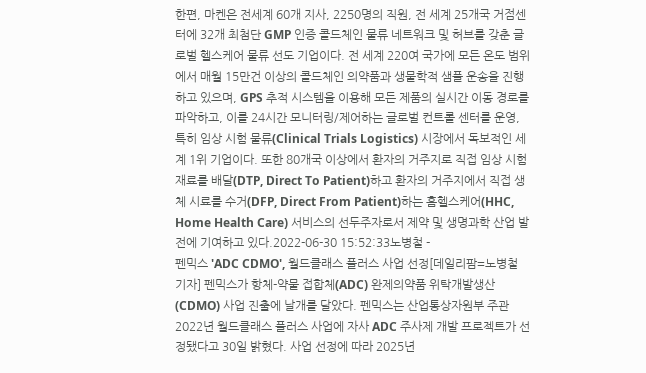한편, 마켄은 전세계 60개 지사, 2250명의 직원, 전 세계 25개국 거점센터에 32개 최첨단 GMP 인증 콜드체인 물류 네트워크 및 허브를 갖춘 글로벌 헬스케어 물류 선도 기업이다. 전 세계 220여 국가에 모든 온도 범위에서 매월 15만건 이상의 콜드체인 의약품과 생물학적 샘플 운송을 진행하고 있으며, GPS 추적 시스템을 이용해 모든 제품의 실시간 이동 경로를 파악하고, 이를 24시간 모니터링/제어하는 글로벌 컨트롤 센터를 운영, 특히 임상 시험 물류(Clinical Trials Logistics) 시장에서 독보적인 세계 1위 기업이다. 또한 80개국 이상에서 환자의 거주지로 직접 임상 시험 재료를 배달(DTP, Direct To Patient)하고 환자의 거주지에서 직접 생체 시료를 수거(DFP, Direct From Patient)하는 홈헬스케어(HHC, Home Health Care) 서비스의 선두주자로서 제약 및 생명과학 산업 발전에 기여하고 있다.2022-06-30 15:52:33노병철 -
펜믹스 'ADC CDMO', 월드클래스 플러스 사업 선정[데일리팜=노병철 기자] 펜믹스가 항체-약물 접합체(ADC) 완제의약품 위탁개발생산(CDMO) 사업 진출에 날개를 달았다. 펜믹스는 산업통상자원부 주관 2022년 월드클래스 플러스 사업에 자사 ADC 주사제 개발 프로젝트가 선정됐다고 30일 밝혔다. 사업 선정에 따라 2025년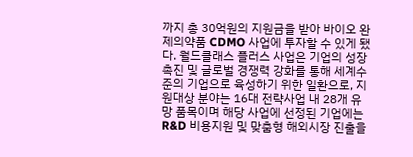까지 총 30억원의 지원금을 받아 바이오 완제의약품 CDMO 사업에 투자할 수 있게 됐다. 월드클래스 플러스 사업은 기업의 성장촉진 및 글로벌 경쟁력 강화를 통해 세계수준의 기업으로 육성하기 위한 일환으로, 지원대상 분야는 16대 전략사업 내 28개 유망 품목이며 해당 사업에 선정된 기업에는 R&D 비용지원 및 맞춤형 해외시장 진출을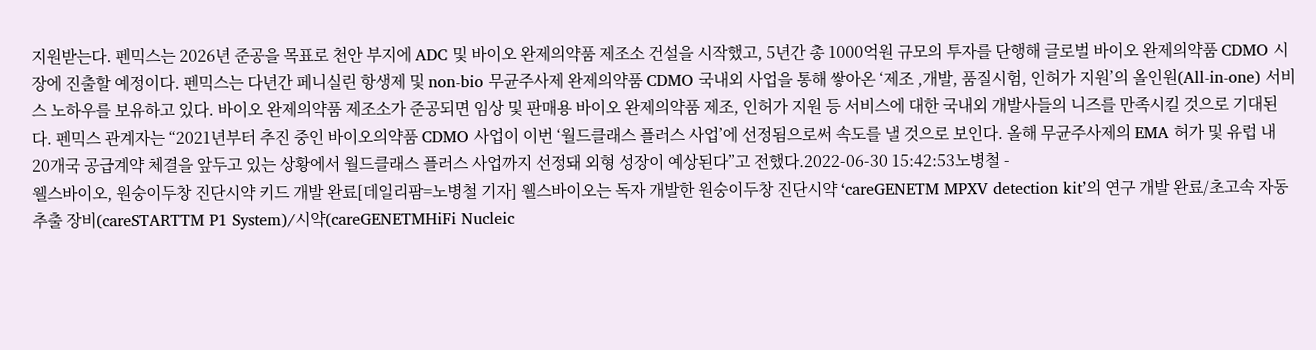지원받는다. 펜믹스는 2026년 준공을 목표로 천안 부지에 ADC 및 바이오 완제의약품 제조소 건설을 시작했고, 5년간 총 1000억원 규모의 투자를 단행해 글로벌 바이오 완제의약품 CDMO 시장에 진출할 예정이다. 펜믹스는 다년간 페니실린 항생제 및 non-bio 무균주사제 완제의약품 CDMO 국내외 사업을 통해 쌓아온 ‘제조 ,개발, 품질시험, 인허가 지원’의 올인원(All-in-one) 서비스 노하우를 보유하고 있다. 바이오 완제의약품 제조소가 준공되면 임상 및 판매용 바이오 완제의약품 제조, 인허가 지원 등 서비스에 대한 국내외 개발사들의 니즈를 만족시킬 것으로 기대된다. 펜믹스 관계자는 “2021년부터 추진 중인 바이오의약품 CDMO 사업이 이번 ‘월드클래스 플러스 사업’에 선정됨으로써 속도를 낼 것으로 보인다. 올해 무균주사제의 EMA 허가 및 유럽 내 20개국 공급계약 체결을 앞두고 있는 상황에서 월드클래스 플러스 사업까지 선정돼 외형 성장이 예상된다”고 전했다.2022-06-30 15:42:53노병철 -
웰스바이오, 원숭이두창 진단시약 키드 개발 완료[데일리팜=노병철 기자] 웰스바이오는 독자 개발한 원숭이두창 진단시약 ‘careGENETM MPXV detection kit’의 연구 개발 완료/초고속 자동 추출 장비(careSTARTTM P1 System)/시약(careGENETMHiFi Nucleic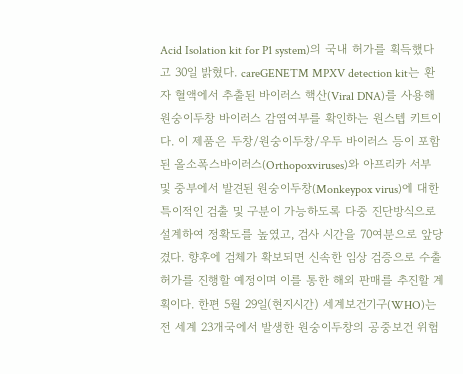Acid Isolation kit for P1 system)의 국내 허가를 획득했다고 30일 밝혔다. careGENETM MPXV detection kit는 환자 혈액에서 추출된 바이러스 핵산(Viral DNA)를 사용해 원숭이두창 바이러스 감염여부를 확인하는 원스텝 키트이다. 이 제품은 두창/원숭이두창/우두 바이러스 등이 포함된 올소폭스바이러스(Orthopoxviruses)와 아프리카 서부 및 중부에서 발견된 원숭이두창(Monkeypox virus)에 대한 특이적인 검출 및 구분이 가능하도록 다중 진단방식으로 설계하여 정확도를 높였고, 검사 시간을 70여분으로 앞당겼다. 향후에 검체가 확보되면 신속한 임상 검증으로 수출허가를 진행할 예정이며 이를 통한 해외 판매를 추진할 계획이다. 한편 5월 29일(현지시간) 세계보건기구(WHO)는 전 세계 23개국에서 발생한 원숭이두창의 공중보건 위험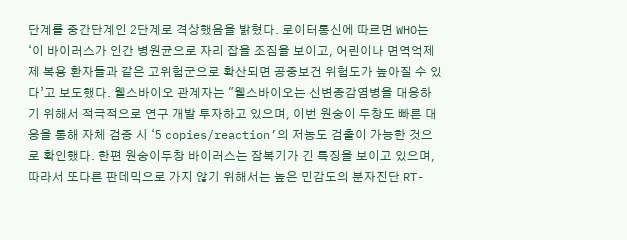단계를 중간단계인 2단계로 격상했음을 밝혔다. 로이터통신에 따르면 WHO는 ‘이 바이러스가 인간 병원균으로 자리 잡을 조짐을 보이고, 어린이나 면역억제제 복용 환자들과 같은 고위험군으로 확산되면 공중보건 위험도가 높아질 수 있다’고 보도했다. 웰스바이오 관계자는 "웰스바이오는 신변종감염병을 대응하기 위해서 적극적으로 연구 개발 투자하고 있으며, 이번 원숭이 두창도 빠른 대응을 통해 자체 검증 시 ‘5 copies/reaction’의 저농도 검출이 가능한 것으로 확인했다. 한편 원숭이두창 바이러스는 잠복기가 긴 특징을 보이고 있으며, 따라서 또다른 판데믹으로 가지 않기 위해서는 높은 민감도의 분자진단 RT-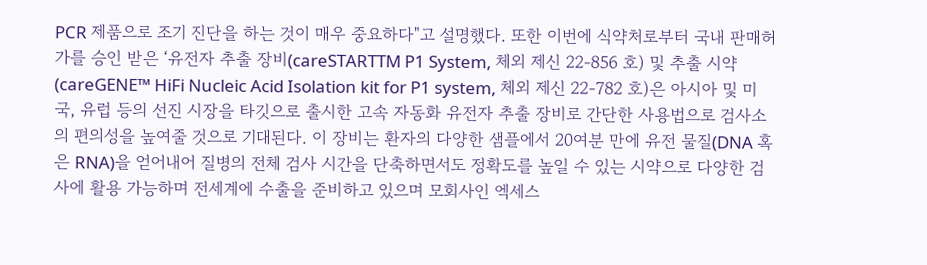PCR 제품으로 조기 진단을 하는 것이 매우 중요하다"고 설명했다. 또한 이번에 식약처로부터 국내 판매허가를 승인 받은 ‘유전자 추출 장비(careSTARTTM P1 System, 체외 제신 22-856 호) 및 추출 시약(careGENE™ HiFi Nucleic Acid Isolation kit for P1 system, 체외 제신 22-782 호)은 아시아 및 미국, 유럽 등의 선진 시장을 타깃으로 출시한 고속 자동화 유전자 추출 장비로 간단한 사용법으로 검사소의 편의성을 높여줄 것으로 기대된다. 이 장비는 환자의 다양한 샘플에서 20여분 만에 유전 물질(DNA 혹은 RNA)을 얻어내어 질병의 전체 검사 시간을 단축하면서도 정확도를 높일 수 있는 시약으로 다양한 검사에 활용 가능하며 전세계에 수출을 준비하고 있으며 모회사인 엑세스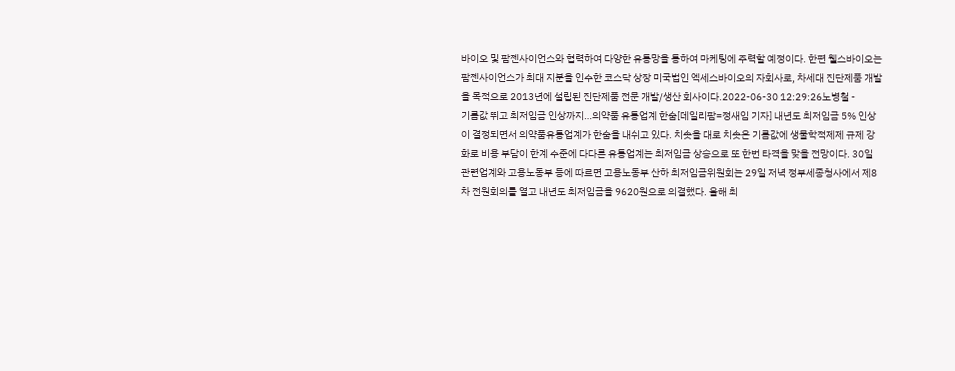바이오 및 팜젠사이언스와 협력하여 다양한 유통망을 통하여 마케팅에 주력할 예정이다. 한편 웰스바이오는 팜젠사이언스가 최대 지분을 인수한 코스닥 상장 미국법인 엑세스바이오의 자회사로, 차세대 진단제품 개발을 목적으로 2013년에 설립된 진단제품 전문 개발/생산 회사이다.2022-06-30 12:29:26노병철 -
기름값 뛰고 최저임금 인상까지…의약품 유통업계 한숨[데일리팜=정새임 기자] 내년도 최저임금 5% 인상이 결정되면서 의약품유통업계가 한숨을 내쉬고 있다. 치솟을 대로 치솟은 기름값에 생물학적제제 규제 강화로 비용 부담이 한계 수준에 다다른 유통업계는 최저임금 상승으로 또 한번 타격을 맞을 전망이다. 30일 관련업계와 고용노동부 등에 따르면 고용노동부 산하 최저임금위원회는 29일 저녁 정부세종청사에서 제8차 전원회의를 열고 내년도 최저임금을 9620원으로 의결했다. 올해 최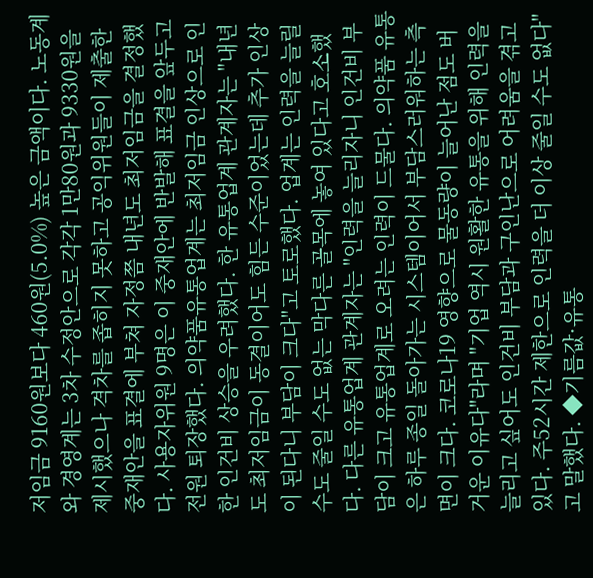저임금 9160원보다 460원(5.0%) 높은 금액이다. 노동계와 경영계는 3차 수정안으로 각각 1만80원과 9330원을 제시했으나 격차를 좁히지 못하고 공익위원들이 제출한 중재안을 표결에 부쳐 자정쯤 내년도 최저임금을 결정했다. 사용자위원 9명은 이 중재안에 반발해 표결을 앞두고 전원 퇴장했다. 의약품유통업계는 최저임금 인상으로 인한 인건비 상승을 우려했다. 한 유통업계 관계자는 "내년도 최저임금이 동결이어도 힘든 수준이었는데 추가 인상이 된다니 부담이 크다"고 토로했다. 업계는 인력을 늘릴 수도 줄일 수도 없는 막다른 골목에 놓여 있다고 호소했다. 다른 유통업계 관계자는 "인력을 늘리자니 인건비 부담이 크고 유통업계로 오려는 인력이 드물다. 의약품 유통은 하루 종일 돌아가는 시스템이어서 부담스러워하는 측면이 크다. 코로나19 영향으로 물동량이 늘어난 점도 버거운 이유다"라며 "기업 역시 원활한 유통을 위해 인력을 늘리고 싶어도 인건비 부담과 구인난으로 어려움을 겪고 있다. 주52시간 제한으로 인력을 더 이상 줄일 수도 없다"고 말했다. ◆기름값·유통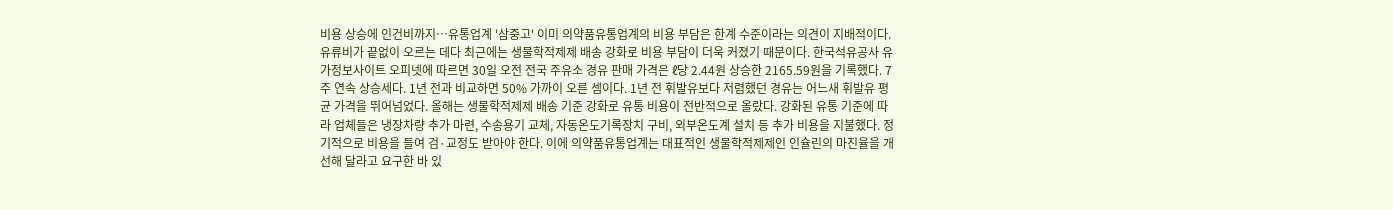비용 상승에 인건비까지…유통업계 '삼중고' 이미 의약품유통업계의 비용 부담은 한계 수준이라는 의견이 지배적이다. 유류비가 끝없이 오르는 데다 최근에는 생물학적제제 배송 강화로 비용 부담이 더욱 커졌기 때문이다. 한국석유공사 유가정보사이트 오피넷에 따르면 30일 오전 전국 주유소 경유 판매 가격은 ℓ당 2.44원 상승한 2165.59원을 기록했다. 7주 연속 상승세다. 1년 전과 비교하면 50% 가까이 오른 셈이다. 1년 전 휘발유보다 저렴했던 경유는 어느새 휘발유 평균 가격을 뛰어넘었다. 올해는 생물학적제제 배송 기준 강화로 유통 비용이 전반적으로 올랐다. 강화된 유통 기준에 따라 업체들은 냉장차량 추가 마련, 수송용기 교체, 자동온도기록장치 구비, 외부온도계 설치 등 추가 비용을 지불했다. 정기적으로 비용을 들여 검·교정도 받아야 한다. 이에 의약품유통업계는 대표적인 생물학적제제인 인슐린의 마진율을 개선해 달라고 요구한 바 있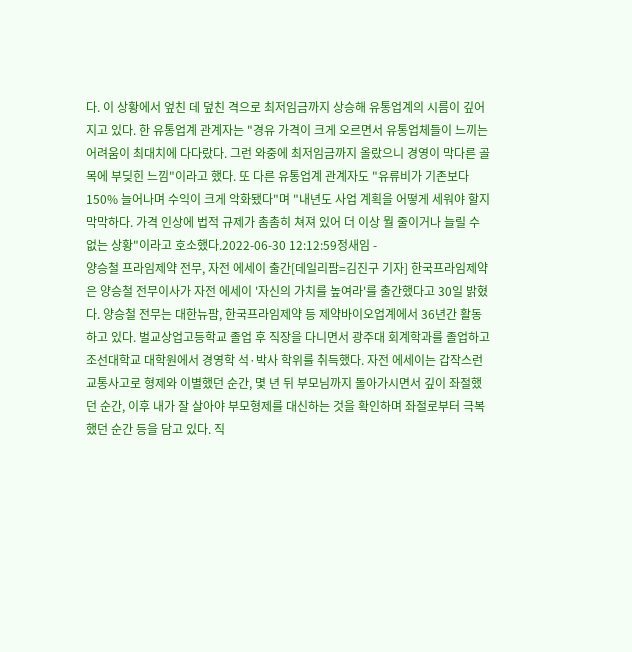다. 이 상황에서 엎친 데 덮친 격으로 최저임금까지 상승해 유통업계의 시름이 깊어지고 있다. 한 유통업계 관계자는 "경유 가격이 크게 오르면서 유통업체들이 느끼는 어려움이 최대치에 다다랐다. 그런 와중에 최저임금까지 올랐으니 경영이 막다른 골목에 부딪힌 느낌"이라고 했다. 또 다른 유통업계 관계자도 "유류비가 기존보다 150% 늘어나며 수익이 크게 악화됐다"며 "내년도 사업 계획을 어떻게 세워야 할지 막막하다. 가격 인상에 법적 규제가 촘촘히 쳐져 있어 더 이상 뭘 줄이거나 늘릴 수 없는 상황"이라고 호소했다.2022-06-30 12:12:59정새임 -
양승철 프라임제약 전무, 자전 에세이 출간[데일리팜=김진구 기자] 한국프라임제약은 양승철 전무이사가 자전 에세이 '자신의 가치를 높여라'를 출간했다고 30일 밝혔다. 양승철 전무는 대한뉴팜, 한국프라임제약 등 제약바이오업계에서 36년간 활동하고 있다. 벌교상업고등학교 졸업 후 직장을 다니면서 광주대 회계학과를 졸업하고 조선대학교 대학원에서 경영학 석·박사 학위를 취득했다. 자전 에세이는 갑작스런 교통사고로 형제와 이별했던 순간, 몇 년 뒤 부모님까지 돌아가시면서 깊이 좌절했던 순간, 이후 내가 잘 살아야 부모형제를 대신하는 것을 확인하며 좌절로부터 극복했던 순간 등을 담고 있다. 직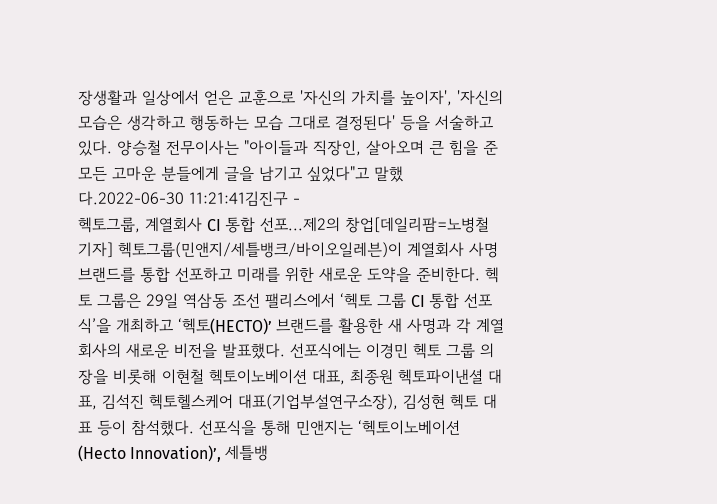장생활과 일상에서 얻은 교훈으로 '자신의 가치를 높이자', '자신의 모습은 생각하고 행동하는 모습 그대로 결정된다' 등을 서술하고 있다. 양승철 전무이사는 "아이들과 직장인, 살아오며 큰 힘을 준 모든 고마운 분들에게 글을 남기고 싶었다"고 말했다.2022-06-30 11:21:41김진구 -
헥토그룹, 계열회사 CI 통합 선포...제2의 창업[데일리팜=노병철 기자] 헥토그룹(민앤지/세틀뱅크/바이오일레븐)이 계열회사 사명 브랜드를 통합 선포하고 미래를 위한 새로운 도약을 준비한다. 헥토 그룹은 29일 역삼동 조선 팰리스에서 ‘헥토 그룹 CI 통합 선포식’을 개최하고 ‘헥토(HECTO)’ 브랜드를 활용한 새 사명과 각 계열회사의 새로운 비전을 발표했다. 선포식에는 이경민 헥토 그룹 의장을 비롯해 이현철 헥토이노베이션 대표, 최종원 헥토파이낸셜 대표, 김석진 헥토헬스케어 대표(기업부설연구소장), 김성현 헥토 대표 등이 참석했다. 선포식을 통해 민앤지는 ‘헥토이노베이션(Hecto Innovation)’, 세틀뱅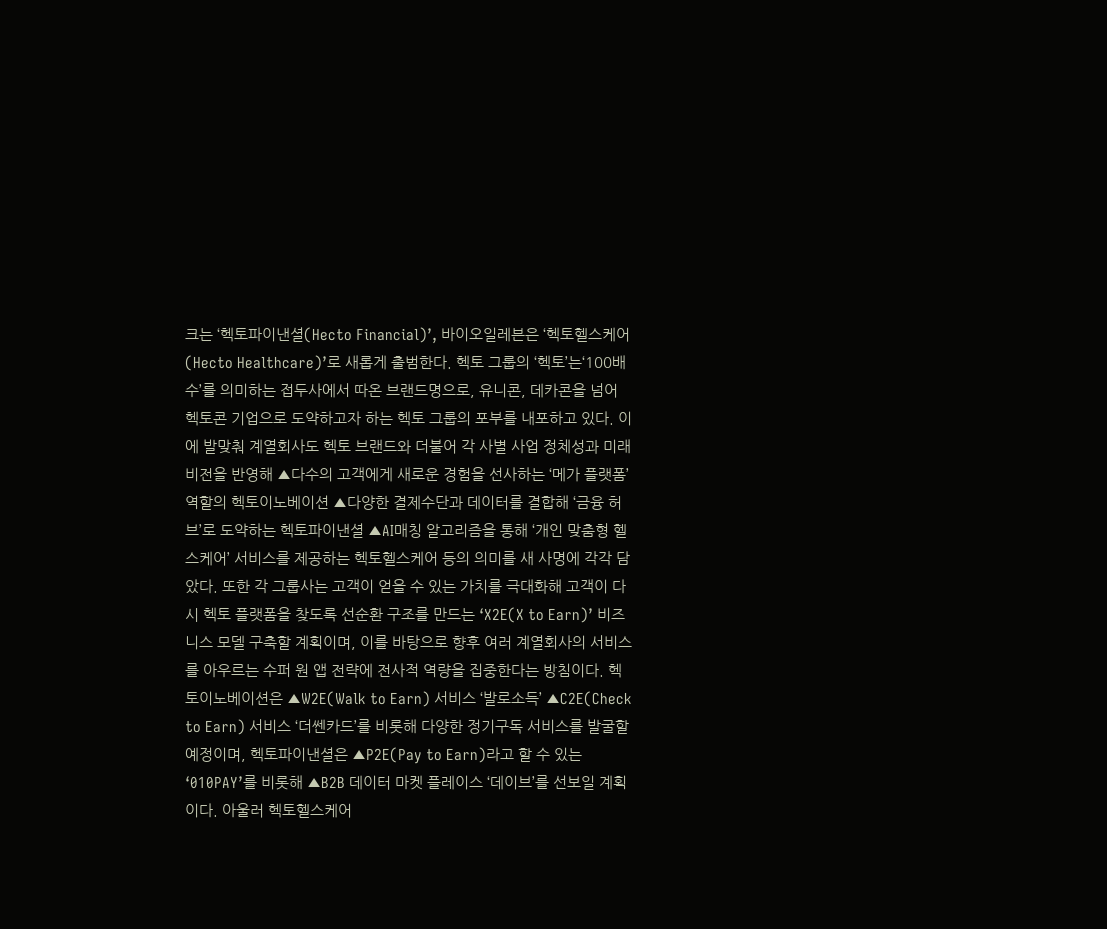크는 ‘헥토파이낸셜(Hecto Financial)’, 바이오일레븐은 ‘헥토헬스케어(Hecto Healthcare)’로 새롭게 출범한다. 헥토 그룹의 ‘헥토’는‘100배수’를 의미하는 접두사에서 따온 브랜드명으로, 유니콘, 데카콘을 넘어 헥토콘 기업으로 도약하고자 하는 헥토 그룹의 포부를 내포하고 있다. 이에 발맞춰 계열회사도 헥토 브랜드와 더불어 각 사별 사업 정체성과 미래 비전을 반영해 ▲다수의 고객에게 새로운 경험을 선사하는 ‘메가 플랫폼’ 역할의 헥토이노베이션 ▲다양한 결제수단과 데이터를 결합해 ‘금융 허브’로 도약하는 헥토파이낸셜 ▲AI매칭 알고리즘을 통해 ‘개인 맞춤형 헬스케어’ 서비스를 제공하는 헥토헬스케어 등의 의미를 새 사명에 각각 담았다. 또한 각 그룹사는 고객이 얻을 수 있는 가치를 극대화해 고객이 다시 헥토 플랫폼을 찾도록 선순환 구조를 만드는 ‘X2E(X to Earn)’ 비즈니스 모델 구축할 계획이며, 이를 바탕으로 향후 여러 계열회사의 서비스를 아우르는 수퍼 원 앱 전략에 전사적 역량을 집중한다는 방침이다. 헥토이노베이션은 ▲W2E(Walk to Earn) 서비스 ‘발로소득’ ▲C2E(Check to Earn) 서비스 ‘더쎈카드’를 비롯해 다양한 정기구독 서비스를 발굴할 예정이며, 헥토파이낸셜은 ▲P2E(Pay to Earn)라고 할 수 있는 ‘010PAY’를 비롯해 ▲B2B 데이터 마켓 플레이스 ‘데이브’를 선보일 계획이다. 아울러 헥토헬스케어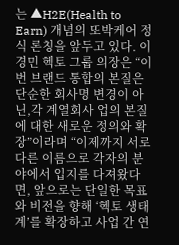는 ▲H2E(Health to Earn) 개념의 또박케어 정식 론칭을 앞두고 있다. 이경민 헥토 그룹 의장은 “이번 브랜드 통합의 본질은 단순한 회사명 변경이 아닌,각 계열회사 업의 본질에 대한 새로운 정의와 확장”이라며 “이제까지 서로 다른 이름으로 각자의 분야에서 입지를 다져왔다면, 앞으로는 단일한 목표와 비전을 향해 ‘헥토 생태계’를 확장하고 사업 간 연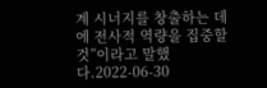계 시너지를 창출하는 데에 전사적 역량을 집중할 것”이라고 말했다.2022-06-30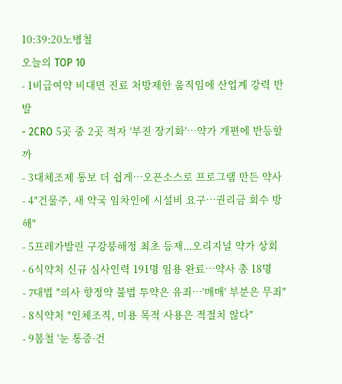10:39:20노병철
오늘의 TOP 10
- 1비급여약 비대면 진료 처방제한 움직임에 산업계 강력 반발
- 2CRO 5곳 중 2곳 적자 '부진 장기화'…약가 개편에 반등할까
- 3대체조제 통보 더 쉽게…오픈소스로 프로그램 만든 약사
- 4"건물주, 새 약국 임차인에 시설비 요구…권리금 회수 방해"
- 5프레가발린 구강붕해정 최초 등재...오리지널 약가 상회
- 6식약처 신규 심사인력 191명 임용 완료…약사 총 18명
- 7대법 "의사 향정약 불법 투약은 유죄…'매매' 부분은 무죄"
- 8식약처 "인체조직, 미용 목적 사용은 적절치 않다"
- 9봄철 '눈 통증·건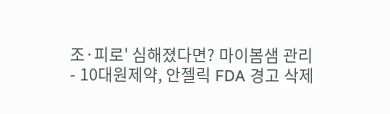조·피로' 심해졌다면? 마이봄샘 관리
- 10대원제약, 안젤릭 FDA 경고 삭제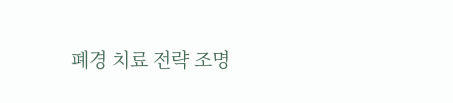폐경 치료 전략 조명